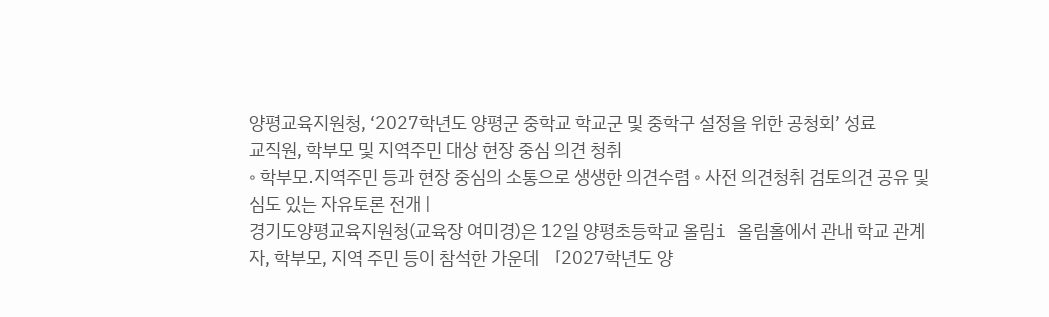양평교육지원청, ‘2027학년도 양평군 중학교 학교군 및 중학구 설정을 위한 공청회’ 성료
교직원, 학부모 및 지역주민 대상 현장 중심 의견 청취
◦ 학부모․지역주민 등과 현장 중심의 소통으로 생생한 의견수렴 ◦ 사전 의견청취 검토의견 공유 및 심도 있는 자유토론 전개 |
경기도양평교육지원청(교육장 여미경)은 12일 양평초등학교 올림i 올림홀에서 관내 학교 관계자, 학부모, 지역 주민 등이 참석한 가운데 「2027학년도 양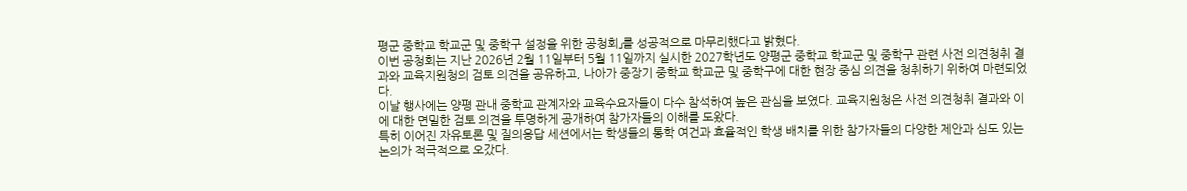평군 중학교 학교군 및 중학구 설정을 위한 공청회」를 성공적으로 마무리했다고 밝혔다.
이번 공청회는 지난 2026년 2월 11일부터 5월 11일까지 실시한 2027학년도 양평군 중학교 학교군 및 중학구 관련 사전 의견청취 결과와 교육지원청의 검토 의견을 공유하고, 나아가 중장기 중학교 학교군 및 중학구에 대한 현장 중심 의견을 청취하기 위하여 마련되었다.
이날 행사에는 양평 관내 중학교 관계자와 교육수요자들이 다수 참석하여 높은 관심을 보였다. 교육지원청은 사전 의견청취 결과와 이에 대한 면밀한 검토 의견을 투명하게 공개하여 참가자들의 이해를 도왔다.
특히 이어진 자유토론 및 질의응답 세션에서는 학생들의 통학 여건과 효율적인 학생 배치를 위한 참가자들의 다양한 제안과 심도 있는 논의가 적극적으로 오갔다.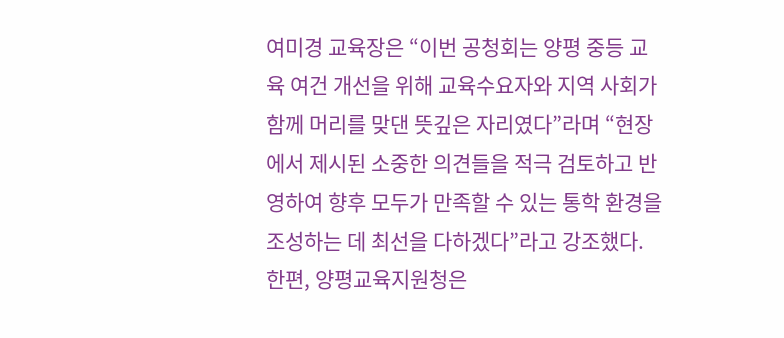여미경 교육장은 “이번 공청회는 양평 중등 교육 여건 개선을 위해 교육수요자와 지역 사회가 함께 머리를 맞댄 뜻깊은 자리였다”라며 “현장에서 제시된 소중한 의견들을 적극 검토하고 반영하여 향후 모두가 만족할 수 있는 통학 환경을 조성하는 데 최선을 다하겠다”라고 강조했다.
한편, 양평교육지원청은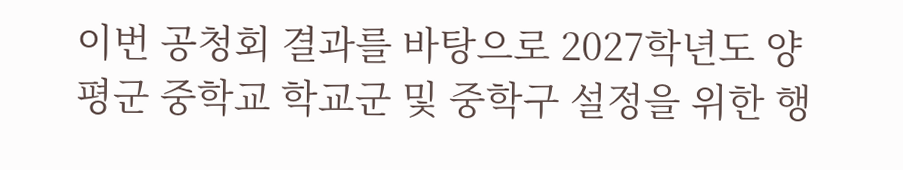이번 공청회 결과를 바탕으로 2027학년도 양평군 중학교 학교군 및 중학구 설정을 위한 행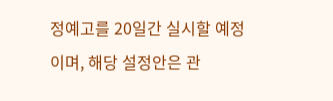정예고를 20일간 실시할 예정이며, 해당 설정안은 관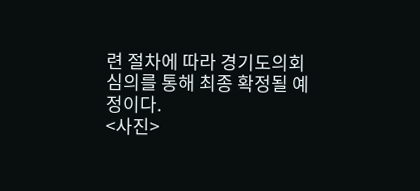련 절차에 따라 경기도의회 심의를 통해 최종 확정될 예정이다.
<사진>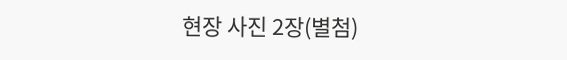현장 사진 2장(별첨)